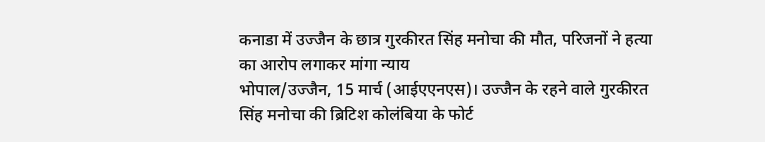कनाडा में उज्जैन के छात्र गुरकीरत सिंह मनोचा की मौत, परिजनों ने हत्या का आरोप लगाकर मांगा न्याय
भोपाल/उज्जैन, 15 मार्च (आईएएनएस)। उज्जैन के रहने वाले गुरकीरत सिंह मनोचा की ब्रिटिश कोलंबिया के फोर्ट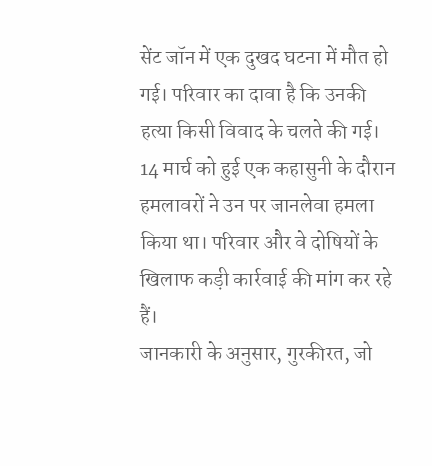सेंट जॉन में एक दुखद घटना में मौत हो गई। परिवार का दावा है कि उनकी हत्या किसी विवाद के चलते की गई। 14 मार्च को हुई एक कहासुनी के दौरान हमलावरों ने उन पर जानलेवा हमला किया था। परिवार और वे दोषियों के खिलाफ कड़ी कार्रवाई की मांग कर रहे हैं।
जानकारी के अनुसार, गुरकीरत, जो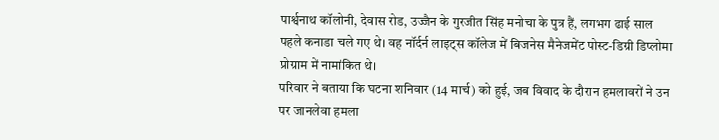पार्श्वनाथ कॉलोनी, देवास रोड, उज्जैन के गुरजीत सिंह मनोचा के पुत्र हैं, लगभग ढाई साल पहले कनाडा चले गए थे। वह नॉर्दर्न लाइट्स कॉलेज में बिजनेस मैनेजमेंट पोस्ट-डिग्री डिप्लोमा प्रोग्राम में नामांकित थे।
परिवार ने बताया कि घटना शनिवार (14 मार्च) को हुई, जब विवाद के दौरान हमलावरों ने उन पर जानलेवा हमला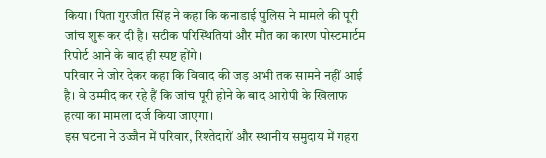किया। पिता गुरजीत सिंह ने कहा कि कनाडाई पुलिस ने मामले की पूरी जांच शुरू कर दी है। सटीक परिस्थितियां और मौत का कारण पोस्टमार्टम रिपोर्ट आने के बाद ही स्पष्ट होंगे।
परिवार ने जोर देकर कहा कि विवाद की जड़ अभी तक सामने नहीं आई है। वे उम्मीद कर रहे हैं कि जांच पूरी होने के बाद आरोपी के खिलाफ हत्या का मामला दर्ज किया जाएगा।
इस घटना ने उज्जैन में परिवार, रिश्तेदारों और स्थानीय समुदाय में गहरा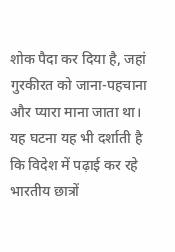शोक पैदा कर दिया है, जहां गुरकीरत को जाना-पहचाना और प्यारा माना जाता था।
यह घटना यह भी दर्शाती है कि विदेश में पढ़ाई कर रहे भारतीय छात्रों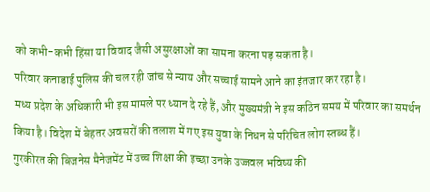को कभी-कभी हिंसा या विवाद जैसी असुरक्षाओं का सामना करना पड़ सकता है।
परिवार कनाडाई पुलिस की चल रही जांच से न्याय और सच्चाई सामने आने का इंतजार कर रहा है।
मध्य प्रदेश के अधिकारी भी इस मामले पर ध्यान दे रहे हैं, और मुख्यमंत्री ने इस कठिन समय में परिवार का समर्थन किया है। विदेश में बेहतर अवसरों की तलाश में गए इस युवा के निधन से परिचित लोग स्तब्ध हैं।
गुरकीरत की बिजनेस मैनेजमेंट में उच्च शिक्षा की इच्छा उनके उज्जवल भविष्य की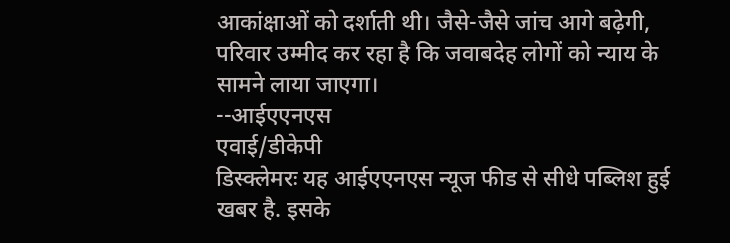आकांक्षाओं को दर्शाती थी। जैसे-जैसे जांच आगे बढ़ेगी, परिवार उम्मीद कर रहा है कि जवाबदेह लोगों को न्याय के सामने लाया जाएगा।
--आईएएनएस
एवाई/डीकेपी
डिस्क्लेमरः यह आईएएनएस न्यूज फीड से सीधे पब्लिश हुई खबर है. इसके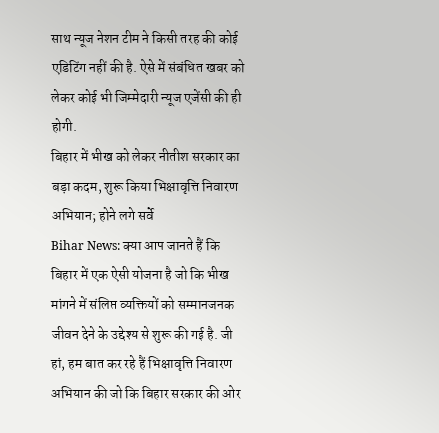साथ न्यूज नेशन टीम ने किसी तरह की कोई एडिटिंग नहीं की है. ऐसे में संबंधित खबर को लेकर कोई भी जिम्मेदारी न्यूज एजेंसी की ही होगी.
बिहार में भीख को लेकर नीतीश सरकार का बड़ा कदम, शुरू किया भिक्षावृत्ति निवारण अभियान; होने लगे सर्वे
Bihar News: क्या आप जानते हैं कि बिहार में एक ऐसी योजना है जो कि भीख मांगने में संलिप्त व्यक्तियों को सम्मानजनक जीवन देने के उद्देश्य से शुरू की गई है. जी हां, हम बात कर रहे हैं भिक्षावृत्ति निवारण अभियान की जो कि बिहार सरकार की ओर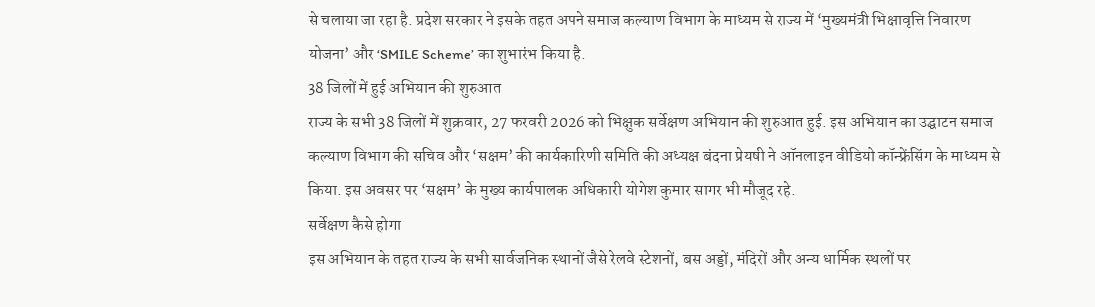से चलाया जा रहा है. प्रदेश सरकार ने इसके तहत अपने समाज कल्याण विभाग के माध्यम से राज्य में ‘मुख्यमंत्री भिक्षावृत्ति निवारण योजना’ और ‘SMILE Scheme’ का शुभारंभ किया है.
38 जिलों में हुई अभियान की शुरुआत
राज्य के सभी 38 जिलों में शुक्रवार, 27 फरवरी 2026 को भिक्षुक सर्वेक्षण अभियान की शुरुआत हुई. इस अभियान का उद्घाटन समाज कल्याण विभाग की सचिव और ‘सक्षम’ की कार्यकारिणी समिति की अध्यक्ष बंदना प्रेयषी ने ऑनलाइन वीडियो कॉन्फ्रेंसिंग के माध्यम से किया. इस अवसर पर ‘सक्षम’ के मुख्य कार्यपालक अधिकारी योगेश कुमार सागर भी मौजूद रहे.
सर्वेक्षण कैसे होगा
इस अभियान के तहत राज्य के सभी सार्वजनिक स्थानों जैसे रेलवे स्टेशनों, बस अड्डों, मंदिरों और अन्य धार्मिक स्थलों पर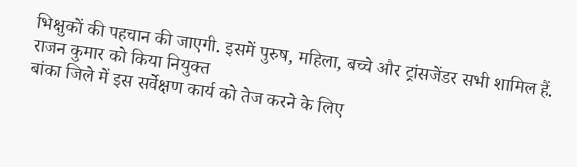भिक्षुकों की पहचान की जाएगी. इसमें पुरुष, महिला, बच्चे और ट्रांसजेंडर सभी शामिल हैं.
राजन कुमार को किया नियुक्त
बांका जिले में इस सर्वेक्षण कार्य को तेज करने के लिए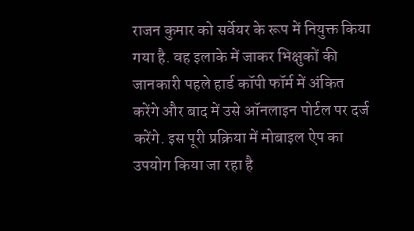राजन कुमार को सर्वेयर के रूप में नियुक्त किया गया है. वह इलाके में जाकर भिक्षुकों की जानकारी पहले हार्ड कॉपी फॉर्म में अंकित करेंगे और बाद में उसे ऑनलाइन पोर्टल पर दर्ज करेंगे. इस पूरी प्रक्रिया में मोबाइल ऐप का उपयोग किया जा रहा है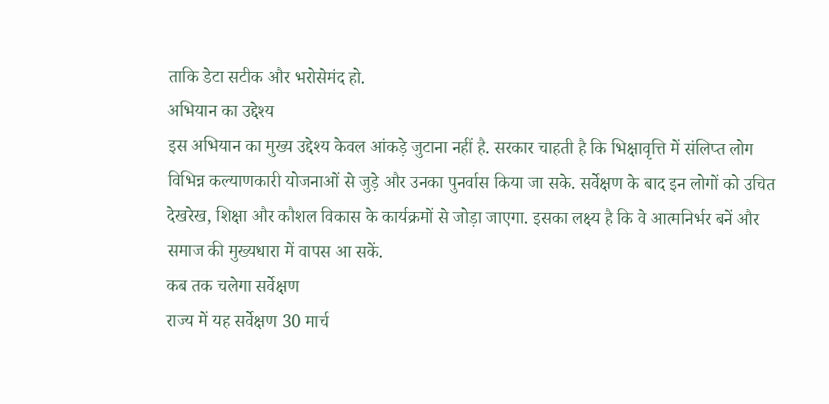ताकि डेटा सटीक और भरोसेमंद हो.
अभियान का उद्देश्य
इस अभियान का मुख्य उद्देश्य केवल आंकड़े जुटाना नहीं है. सरकार चाहती है कि भिक्षावृत्ति में संलिप्त लोग विभिन्न कल्याणकारी योजनाओं से जुड़े और उनका पुनर्वास किया जा सके. सर्वेक्षण के बाद इन लोगों को उचित देखरेख, शिक्षा और कौशल विकास के कार्यक्रमों से जोड़ा जाएगा. इसका लक्ष्य है कि वे आत्मनिर्भर बनें और समाज की मुख्यधारा में वापस आ सकें.
कब तक चलेगा सर्वेक्षण
राज्य में यह सर्वेक्षण 30 मार्च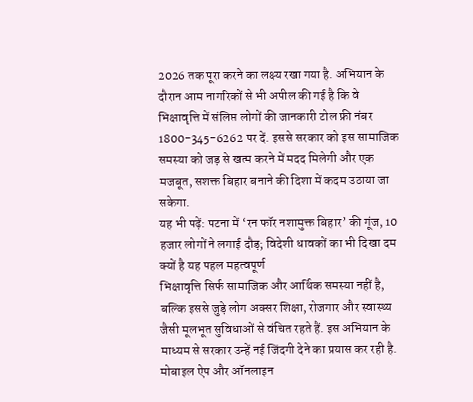2026 तक पूरा करने का लक्ष्य रखा गया है. अभियान के दौरान आम नागरिकों से भी अपील की गई है कि वे भिक्षावृत्ति में संलिप्त लोगों की जानकारी टोल फ्री नंबर 1800-345-6262 पर दें. इससे सरकार को इस सामाजिक समस्या को जड़ से खत्म करने में मदद मिलेगी और एक मजबूत, सशक्त बिहार बनाने की दिशा में कदम उठाया जा सकेगा.
यह भी पढ़ें: पटना में ‘रन फॉर नशामुक्त बिहार’ की गूंज, 10 हजार लोगों ने लगाई दौड़; विदेशी धावकों का भी दिखा दम
क्यों है यह पहल महत्वपूर्ण
भिक्षावृत्ति सिर्फ सामाजिक और आर्थिक समस्या नहीं है, बल्कि इससे जुड़े लोग अक्सर शिक्षा, रोजगार और स्वास्थ्य जैसी मूलभूत सुविधाओं से वंचित रहते हैं. इस अभियान के माध्यम से सरकार उन्हें नई जिंदगी देने का प्रयास कर रही है. मोबाइल ऐप और ऑनलाइन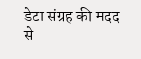डेटा संग्रह की मदद से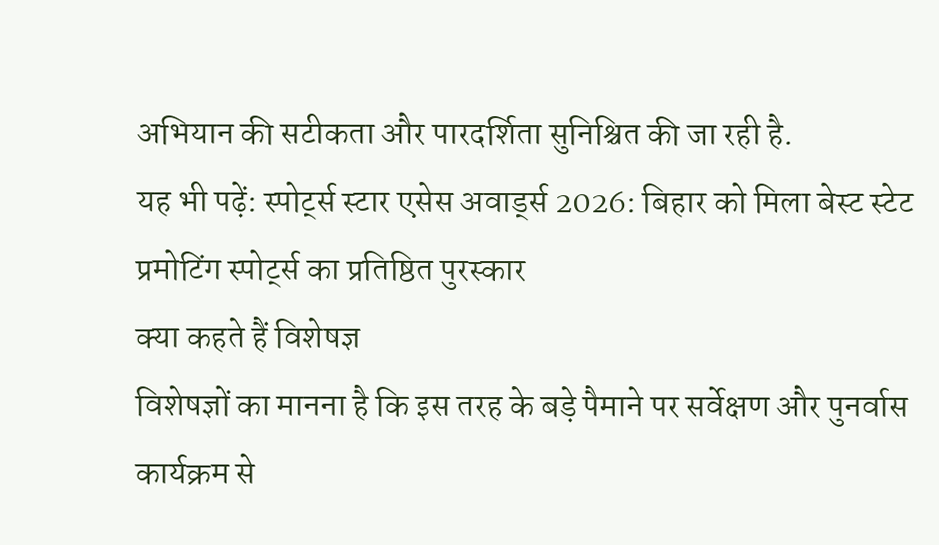अभियान की सटीकता और पारदर्शिता सुनिश्चित की जा रही है.
यह भी पढ़ें: स्पोर्ट्स स्टार एसेस अवार्ड्स 2026: बिहार को मिला बेस्ट स्टेट प्रमोटिंग स्पोर्ट्स का प्रतिष्ठित पुरस्कार
क्या कहते हैं विशेषज्ञ
विशेषज्ञों का मानना है कि इस तरह के बड़े पैमाने पर सर्वेक्षण और पुनर्वास कार्यक्रम से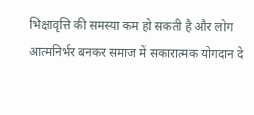भिक्षावृत्ति की समस्या कम हो सकती है और लोग आत्मनिर्भर बनकर समाज में सकारात्मक योगदान दे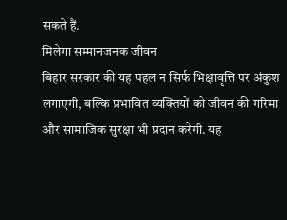सकते हैं.
मिलेगा सम्मानजनक जीवन
बिहार सरकार की यह पहल न सिर्फ भिक्षावृत्ति पर अंकुश लगाएगी, बल्कि प्रभावित व्यक्तियों को जीवन की गरिमा और सामाजिक सुरक्षा भी प्रदान करेगी. यह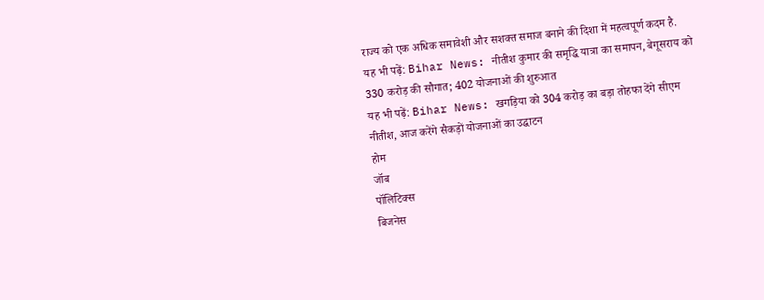राज्य को एक अधिक समावेशी और सशक्त समाज बनाने की दिशा में महत्वपूर्ण कदम है.
यह भी पढ़ें: Bihar News: नीतीश कुमार की समृद्धि यात्रा का समापन, बेगूसराय को 330 करोड़ की सौगात; 402 योजनाओं की शुरुआत
यह भी पढ़ें: Bihar News: खगड़िया को 304 करोड़ का बड़ा तोहफा देंगे सीएम नीतीश, आज करेंगे सैकड़ों योजनाओं का उद्घाटन
होम
जॉब
पॉलिटिक्स
बिजनेस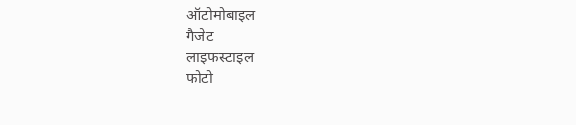ऑटोमोबाइल
गैजेट
लाइफस्टाइल
फोटो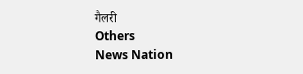गैलरी
Others
News Nation